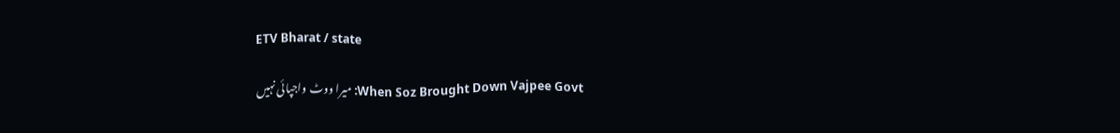ETV Bharat / state

When Soz Brought Down Vajpee Govt: میرا ووٹ واجپائی نہیں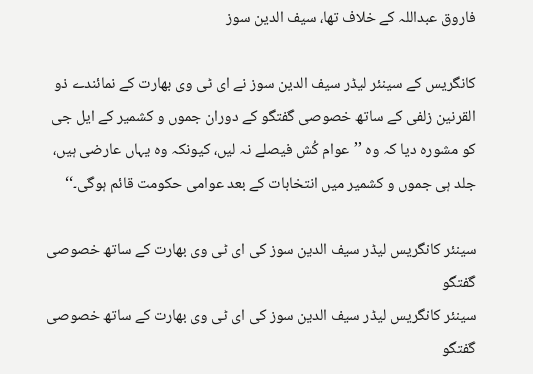فاروق عبداللہ کے خلاف تھا، سیف الدین سوز

کانگریس کے سینئر لیڈر سیف الدین سوز نے ای ٹی وی بھارت کے نمائندے ذو القرنین زلفی کے ساتھ خصوصی گفتگو کے دوران جموں و کشمیر کے ایل جی کو مشورہ دیا کہ وہ ’’عوام کُش فیصلے نہ لیں، کیونکہ وہ یہاں عارضی ہیں، جلد ہی جموں و کشمیر میں انتخابات کے بعد عوامی حکومت قائم ہوگی۔‘‘

سینئر کانگریس لیڈر سیف الدین سوز کی ای ٹی وی بھارت کے ساتھ خصوصی گفتگو
سینئر کانگریس لیڈر سیف الدین سوز کی ای ٹی وی بھارت کے ساتھ خصوصی گفتگو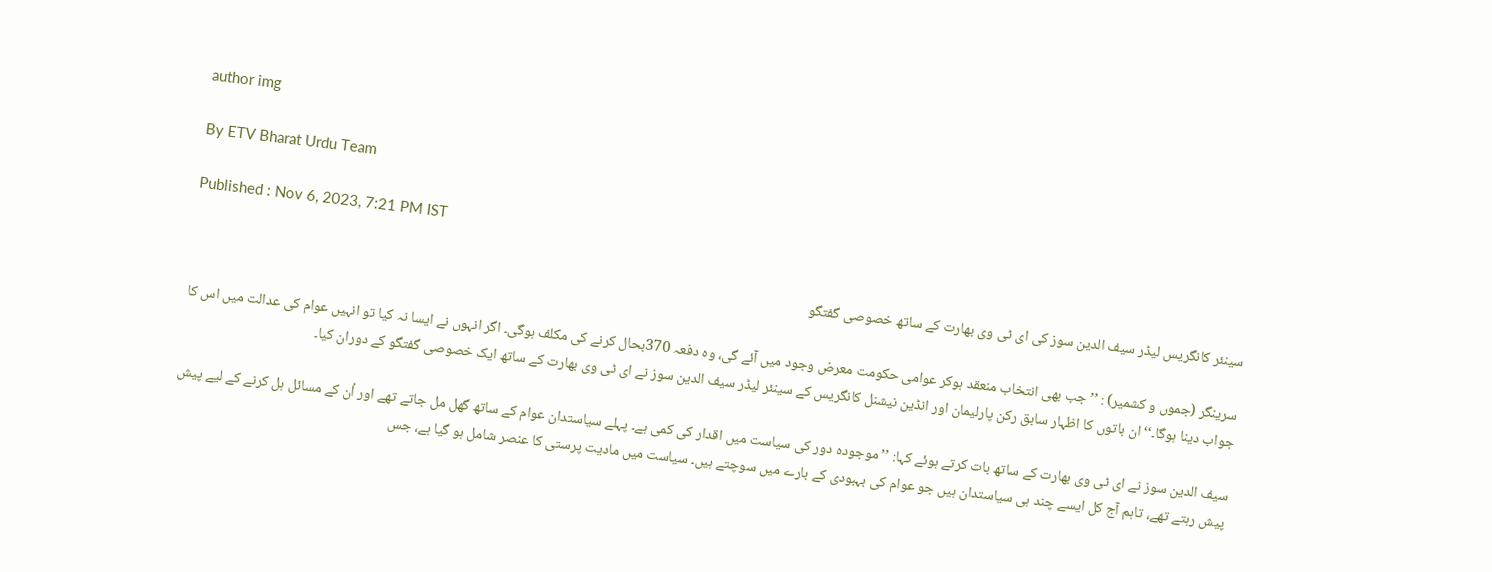author img

By ETV Bharat Urdu Team

Published : Nov 6, 2023, 7:21 PM IST

سینئر کانگریس لیڈر سیف الدین سوز کی ای ٹی وی بھارت کے ساتھ خصوصی گفتگو

سرینگر (جموں و کشمیر) : ’’جب بھی انتخاب منعقد ہوکر عوامی حکومت معرض وجود میں آئے گی، وہ دفعہ 370بحال کرنے کی مکلف ہوگی۔ اگر انہوں نے ایسا نہ کیا تو انہیں عوام کی عدالت میں اس کا جواب دینا ہوگا۔‘‘ ان باتوں کا اظہار سابق رکن پارلیمان اور انڈین نیشنل کانگریس کے سینئر لیڈر سیف الدین سوز نے ای ٹی وی بھارت کے ساتھ ایک خصوصی گفتگو کے دوران کیا۔

سیف الدین سوز نے ای ٹی وی بھارت کے ساتھ بات کرتے ہوئے کہا: ’’موجودہ دور کی سیاست میں اقدار کی کمی ہے۔ پہلے سیاستدان عوام کے ساتھ گھل مل جاتے تھے اور اُن کے مسائل ہل کرنے کے لیے پیش پیش رہتے تھے، تاہم آج کل ایسے چند ہی سیاستدان ہیں جو عوام کی بہبودی کے بارے میں سوچتے ہیں۔ سیاست میں مادیت پرستی کا عنصر شامل ہو گیا ہے، جس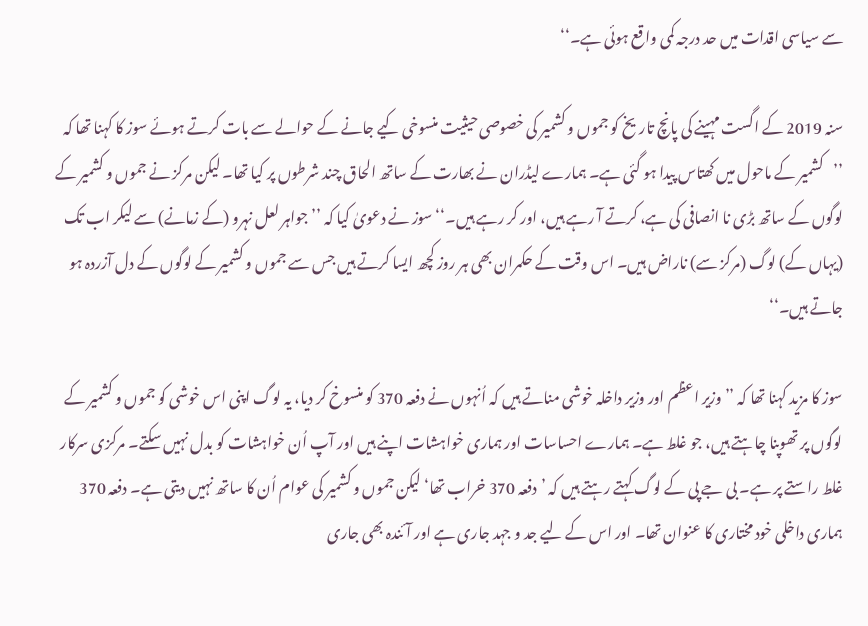سے سیاسی اقدات میں حد درجہ کمی واقع ہوئی ہے۔‘‘

سنہ 2019 کے اگست مہینے کی پانچ تاریخ کو جموں و کشمیر کی خصوصی حیثیت منسوخی کیے جانے کے حوالے سے بات کرتے ہوئے سوز کا کہنا تھا کہ ’’کشمیر کے ماحول میں کھتاس پیدا ہو گئی ہے۔ ہمارے لیڈران نے بھارت کے ساتھ الحاق چند شرطوں پر کیا تھا۔ لیکن مرکز نے جموں و کشمیر کے لوگوں کے ساتھ بڑی نا انصافی کی ہے، کرتے آ رہے ہیں، اور کر رہے ہیں۔‘‘ سوز نے دعویٰ کیا کہ ’’جواہر لعل نہرو (کے زمانے) سے لیکر اب تک (یہاں کے) لوگ (مرکز سے) ناراض ہیں۔ اس وقت کے حکمران بھی ہر روز کچھ ایسا کرتے ہیں جس سے جموں و کشمیر کے لوگوں کے دل آزردہ ہو جاتے ہیں۔‘‘

سوز کا مزید کہنا تھا کہ ’’وزیر اعظم اور وزیر داخلہ خوشی مناتے ہیں کہ اُنہوں نے دفعہ 370 کو منسوخ کر دیا، یہ لوگ اپنی اس خوشی کو جموں و کشمیر کے لوگوں پر تھوپنا چاہتے ہیں، جو غلط ہے۔ ہمارے احساسات اور ہماری خواہشات اپنے ہیں اور آپ اُن خواہشات کو بدل نہیں سکتے۔ مرکزی سرکار غلط راستے پر ہے۔ بی جے پی کے لوگ کہتے رہتے ہیں کہ ’دفعہ 370 خراب تھا‘ لیکن جموں و کشمیر کی عوام اُن کا ساتھ نہیں دیتی ہے۔ دفعہ 370 ہماری داخلی خود مختاری کا عنوان تھا۔ اور اس کے لیے جد و جہد جاری ہے اور آئندہ بھی جاری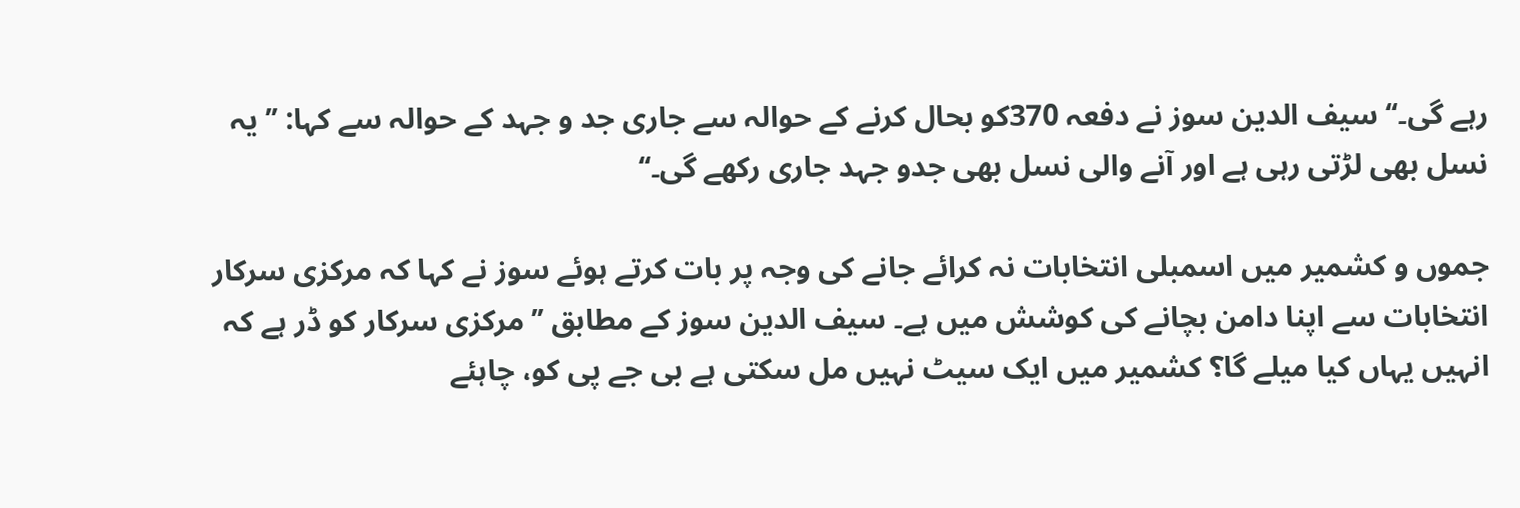رہے گی۔‘‘ سیف الدین سوز نے دفعہ 370کو بحال کرنے کے حوالہ سے جاری جد و جہد کے حوالہ سے کہا: ’’ یہ نسل بھی لڑتی رہی ہے اور آنے والی نسل بھی جدو جہد جاری رکھے گی۔‘‘

جموں و کشمیر میں اسمبلی انتخابات نہ کرائے جانے کی وجہ پر بات کرتے ہوئے سوز نے کہا کہ مرکزی سرکار انتخابات سے اپنا دامن بچانے کی کوشش میں ہے۔ سیف الدین سوز کے مطابق ’’مرکزی سرکار کو ڈر ہے کہ انہیں یہاں کیا میلے گا؟ کشمیر میں ایک سیٹ نہیں مل سکتی ہے بی جے پی کو، چاہئے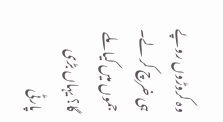وہ کروڑوں روپے ہی خرچ کر لے۔ جموں میں کیا ملے گا؟ یہاں بڑی پارٹی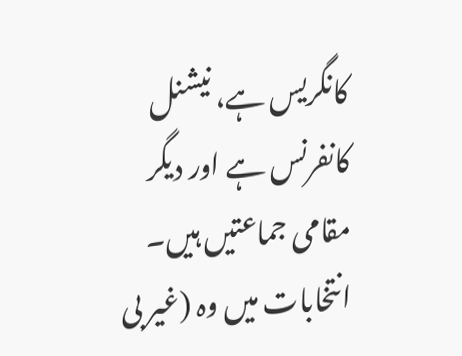کانگریس ہے، نیشنل کانفرنس ہے اور دیگر مقامی جماعتیں ہیں۔ انتخابات میں وہ (غیر بی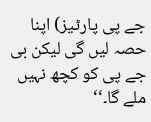جے پی پارٹیز) اپنا حصہ لیں گی لیکن بی جے پی کو کچھ نہیں ملے گا۔‘‘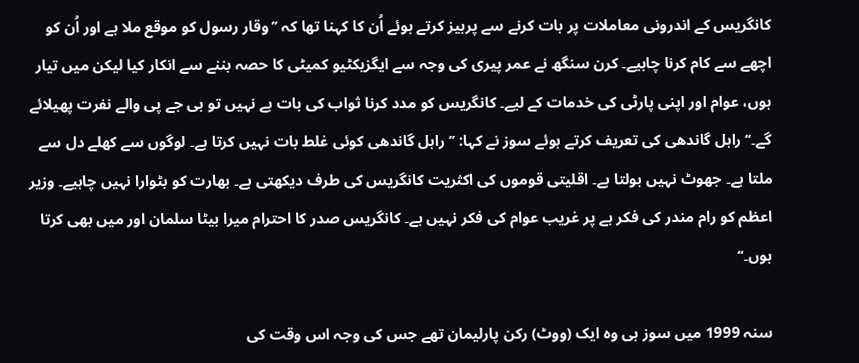کانگریس کے اندرونی معاملات پر بات کرنے سے پرہیز کرتے ہوئے اُن کا کہنا تھا کہ ’’وقار رسول کو موقع ملا ہے اور اُن کو اچھے سے کام کرنا چاہیے۔ کرن سنگھ نے عمر پیری کی وجہ سے ایگزیکٹیو کمیٹی کا حصہ بننے سے انکار کیا لیکن میں تیار ہوں، عوام اور اپنی پارٹی کی خدمات کے لیے۔ کانگریس کو مدد کرنا ثواب کی بات ہے نہیں تو بی جے پی والے نفرت پھیلائے گے۔‘‘ راہل گاندھی کی تعریف کرتے ہوئے سوز نے کہا: ’’راہل گاندھی کوئی غلط بات نہیں کرتا ہے۔ لوگوں سے کھلے دل سے ملتا ہے۔ جھوٹ نہیں بولتا ہے۔ اقلیتی قوموں کی اکثریت کانگریس کی طرف دیکھتی ہے۔ بھارت کو بٹوارا نہیں چاہیے۔ وزیر اعظم کو رام مندر کی فکر ہے پر غریب عوام کی فکر نہیں ہے۔ کانگریس صدر کا احترام میرا بیٹا سلمان اور میں بھی کرتا ہوں۔‘‘

سنہ 1999 میں سوز ہی وہ ایک (ووٹ) رکن پارلیمان تھے جس کی وجہ اس وقت کی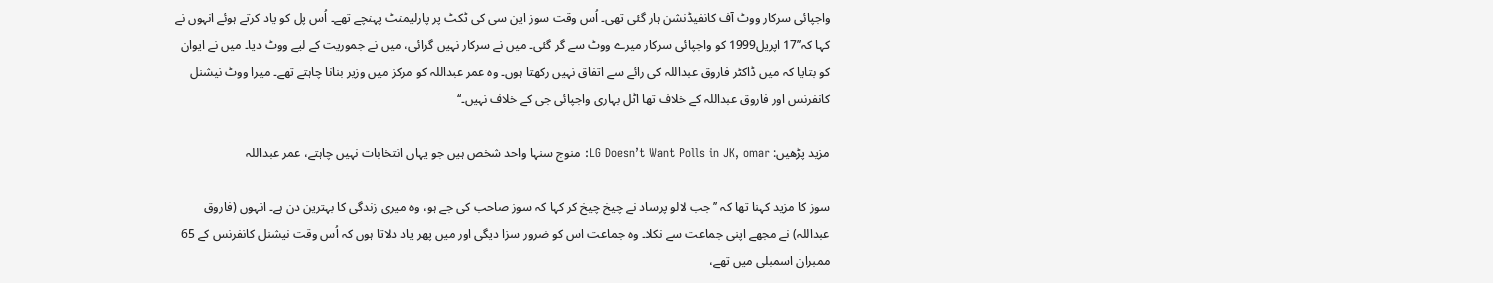واجپائی سرکار ووٹ آف کانفیڈنشن ہار گئی تھی۔ اُس وقت سوز این سی کی ٹکٹ پر پارلیمنٹ پہنچے تھے۔ اُس پل کو یاد کرتے ہوئے انہوں نے کہا کہ’’17 اپریل1999 کو واجپائی سرکار میرے ووٹ سے گر گئی۔ میں نے سرکار نہیں گرائی، میں نے جموریت کے لیے ووٹ دیا۔ میں نے ایوان کو بتایا کہ میں ڈاکٹر فاروق عبداللہ کی رائے سے اتفاق نہیں رکھتا ہوں۔ وہ عمر عبداللہ کو مرکز میں وزیر بنانا چاہتے تھے۔ میرا ووٹ نیشنل کانفرنس اور فاروق عبداللہ کے خلاف تھا اٹل بہاری واجپائی جی کے خلاف نہیں۔‘‘

مزید پڑھیں: LG Doesn’t Want Polls in JK, omar: منوج سنہا واحد شخص ہیں جو یہاں انتخابات نہیں چاہتے، عمر عبداللہ

سوز کا مزید کہنا تھا کہ ’’جب لالو پرساد نے چیخ چیخ کر کہا کہ سوز صاحب کی جے ہو، وہ میری زندگی کا بہترین دن ہے۔ انہوں (فاروق عبداللہ) نے مجھے اپنی جماعت سے نکلا۔ وہ جماعت اس کو ضرور سزا دیگی اور میں پھر یاد دلاتا ہوں کہ اُس وقت نیشنل کانفرنس کے 65 ممبران اسمبلی میں تھے،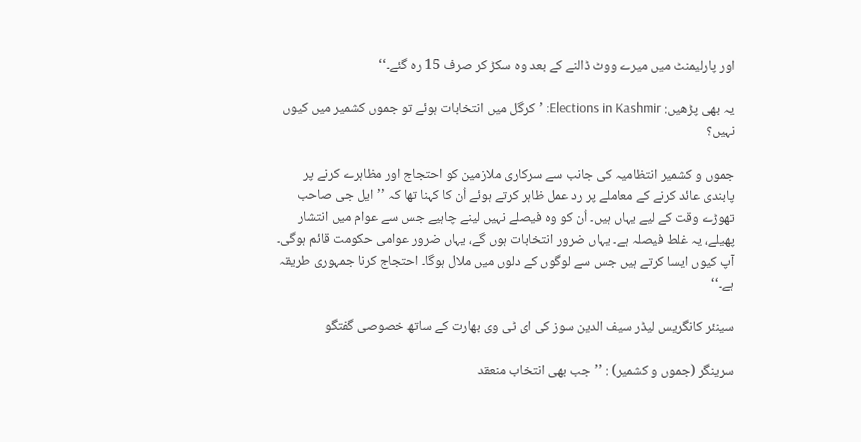اور پارلیمنٹ میں میرے ووٹ ڈالنے کے بعد وہ سکڑ کر صرف 15 رہ گئے۔‘‘

یہ بھی پڑھیں: Elections in Kashmir: ’کرگل میں انتخابات ہوئے تو جموں کشمیر میں کیوں نہیں؟

جموں و کشمیر انتظامیہ کی جانب سے سرکاری ملازمین کو احتجاج اور مظاہرے کرنے پر پابندی عائد کرنے کے معاملے پر رد عمل ظاہر کرتے ہوئے اُن کا کہنا تھا کہ ’’ایل جی صاحب تھوڑے وقت کے لیے یہاں ہیں۔ اُن کو وہ فیصلے نہیں لینے چاہیے جس سے عوام میں انتشار پھیلے، یہ غلط فیصلہ ہے۔ یہاں ضرور انتخابات ہوں گے، یہاں ضرور عوامی حکومت قائم ہوگی۔ آپ کیوں ایسا کرتے ہیں جس سے لوگوں کے دلوں میں ملال ہوگا۔ احتجاج کرنا جمہوری طریقہ ہے۔‘‘

سینئر کانگریس لیڈر سیف الدین سوز کی ای ٹی وی بھارت کے ساتھ خصوصی گفتگو

سرینگر (جموں و کشمیر) : ’’جب بھی انتخاب منعقد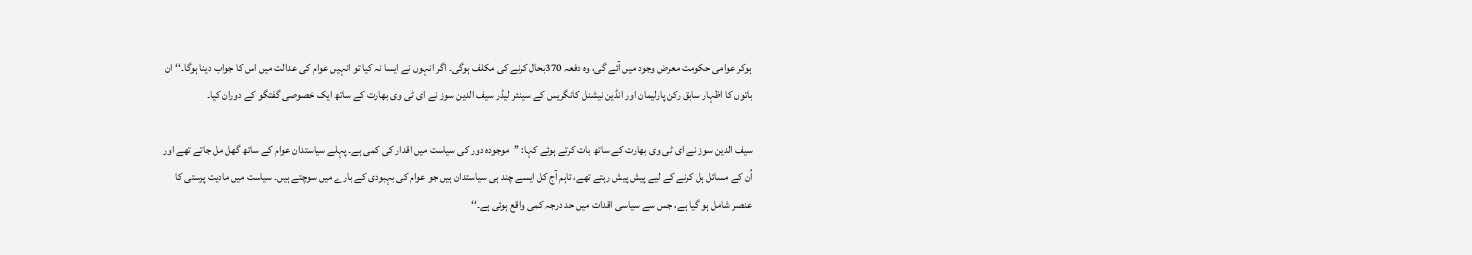ہوکر عوامی حکومت معرض وجود میں آئے گی، وہ دفعہ 370بحال کرنے کی مکلف ہوگی۔ اگر انہوں نے ایسا نہ کیا تو انہیں عوام کی عدالت میں اس کا جواب دینا ہوگا۔‘‘ ان باتوں کا اظہار سابق رکن پارلیمان اور انڈین نیشنل کانگریس کے سینئر لیڈر سیف الدین سوز نے ای ٹی وی بھارت کے ساتھ ایک خصوصی گفتگو کے دوران کیا۔

سیف الدین سوز نے ای ٹی وی بھارت کے ساتھ بات کرتے ہوئے کہا: ’’موجودہ دور کی سیاست میں اقدار کی کمی ہے۔ پہلے سیاستدان عوام کے ساتھ گھل مل جاتے تھے اور اُن کے مسائل ہل کرنے کے لیے پیش پیش رہتے تھے، تاہم آج کل ایسے چند ہی سیاستدان ہیں جو عوام کی بہبودی کے بارے میں سوچتے ہیں۔ سیاست میں مادیت پرستی کا عنصر شامل ہو گیا ہے، جس سے سیاسی اقدات میں حد درجہ کمی واقع ہوئی ہے۔‘‘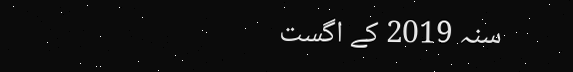سنہ 2019 کے اگست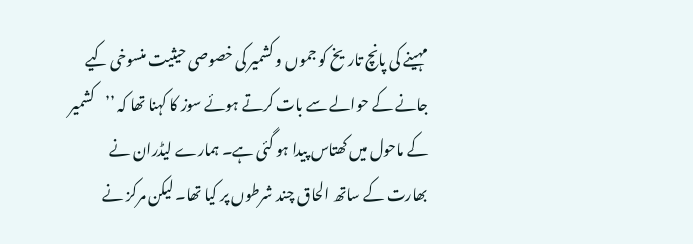مہینے کی پانچ تاریخ کو جموں و کشمیر کی خصوصی حیثیت منسوخی کیے جانے کے حوالے سے بات کرتے ہوئے سوز کا کہنا تھا کہ ’’کشمیر کے ماحول میں کھتاس پیدا ہو گئی ہے۔ ہمارے لیڈران نے بھارت کے ساتھ الحاق چند شرطوں پر کیا تھا۔ لیکن مرکز نے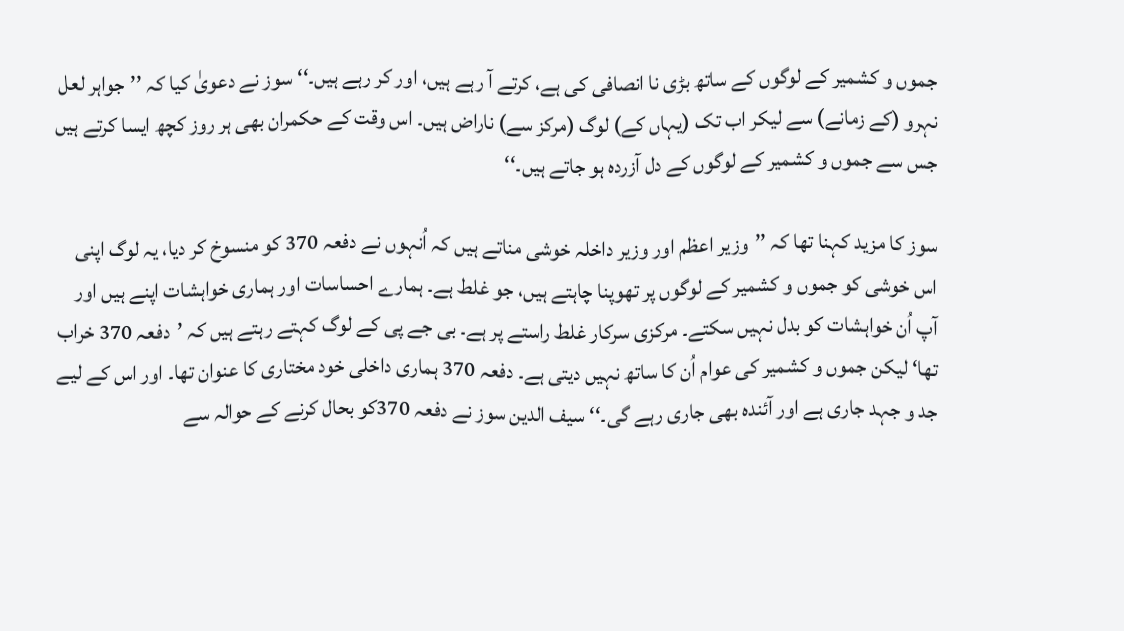جموں و کشمیر کے لوگوں کے ساتھ بڑی نا انصافی کی ہے، کرتے آ رہے ہیں، اور کر رہے ہیں۔‘‘ سوز نے دعویٰ کیا کہ ’’جواہر لعل نہرو (کے زمانے) سے لیکر اب تک (یہاں کے) لوگ (مرکز سے) ناراض ہیں۔ اس وقت کے حکمران بھی ہر روز کچھ ایسا کرتے ہیں جس سے جموں و کشمیر کے لوگوں کے دل آزردہ ہو جاتے ہیں۔‘‘

سوز کا مزید کہنا تھا کہ ’’وزیر اعظم اور وزیر داخلہ خوشی مناتے ہیں کہ اُنہوں نے دفعہ 370 کو منسوخ کر دیا، یہ لوگ اپنی اس خوشی کو جموں و کشمیر کے لوگوں پر تھوپنا چاہتے ہیں، جو غلط ہے۔ ہمارے احساسات اور ہماری خواہشات اپنے ہیں اور آپ اُن خواہشات کو بدل نہیں سکتے۔ مرکزی سرکار غلط راستے پر ہے۔ بی جے پی کے لوگ کہتے رہتے ہیں کہ ’دفعہ 370 خراب تھا‘ لیکن جموں و کشمیر کی عوام اُن کا ساتھ نہیں دیتی ہے۔ دفعہ 370 ہماری داخلی خود مختاری کا عنوان تھا۔ اور اس کے لیے جد و جہد جاری ہے اور آئندہ بھی جاری رہے گی۔‘‘ سیف الدین سوز نے دفعہ 370کو بحال کرنے کے حوالہ سے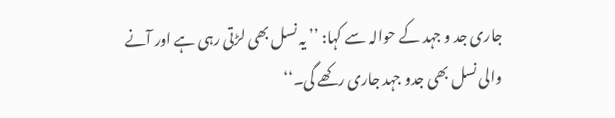جاری جد و جہد کے حوالہ سے کہا: ’’ یہ نسل بھی لڑتی رہی ہے اور آنے والی نسل بھی جدو جہد جاری رکھے گی۔‘‘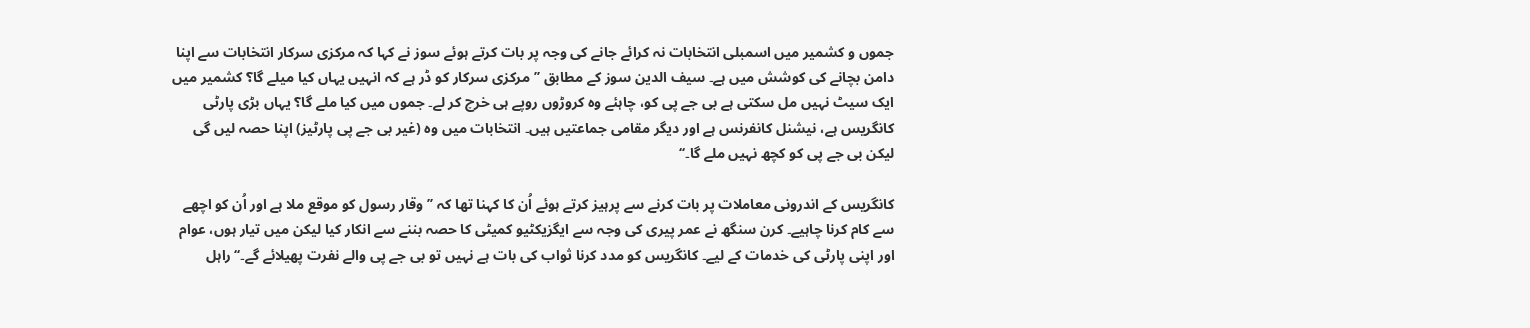جموں و کشمیر میں اسمبلی انتخابات نہ کرائے جانے کی وجہ پر بات کرتے ہوئے سوز نے کہا کہ مرکزی سرکار انتخابات سے اپنا دامن بچانے کی کوشش میں ہے۔ سیف الدین سوز کے مطابق ’’مرکزی سرکار کو ڈر ہے کہ انہیں یہاں کیا میلے گا؟ کشمیر میں ایک سیٹ نہیں مل سکتی ہے بی جے پی کو، چاہئے وہ کروڑوں روپے ہی خرچ کر لے۔ جموں میں کیا ملے گا؟ یہاں بڑی پارٹی کانگریس ہے، نیشنل کانفرنس ہے اور دیگر مقامی جماعتیں ہیں۔ انتخابات میں وہ (غیر بی جے پی پارٹیز) اپنا حصہ لیں گی لیکن بی جے پی کو کچھ نہیں ملے گا۔‘‘

کانگریس کے اندرونی معاملات پر بات کرنے سے پرہیز کرتے ہوئے اُن کا کہنا تھا کہ ’’وقار رسول کو موقع ملا ہے اور اُن کو اچھے سے کام کرنا چاہیے۔ کرن سنگھ نے عمر پیری کی وجہ سے ایگزیکٹیو کمیٹی کا حصہ بننے سے انکار کیا لیکن میں تیار ہوں، عوام اور اپنی پارٹی کی خدمات کے لیے۔ کانگریس کو مدد کرنا ثواب کی بات ہے نہیں تو بی جے پی والے نفرت پھیلائے گے۔‘‘ راہل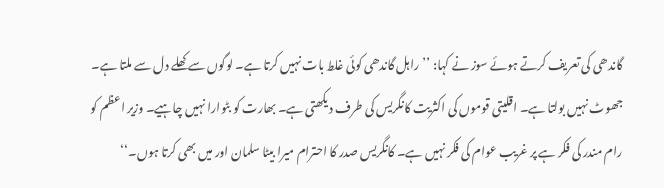گاندھی کی تعریف کرتے ہوئے سوز نے کہا: ’’راہل گاندھی کوئی غلط بات نہیں کرتا ہے۔ لوگوں سے کھلے دل سے ملتا ہے۔ جھوٹ نہیں بولتا ہے۔ اقلیتی قوموں کی اکثریت کانگریس کی طرف دیکھتی ہے۔ بھارت کو بٹوارا نہیں چاہیے۔ وزیر اعظم کو رام مندر کی فکر ہے پر غریب عوام کی فکر نہیں ہے۔ کانگریس صدر کا احترام میرا بیٹا سلمان اور میں بھی کرتا ہوں۔‘‘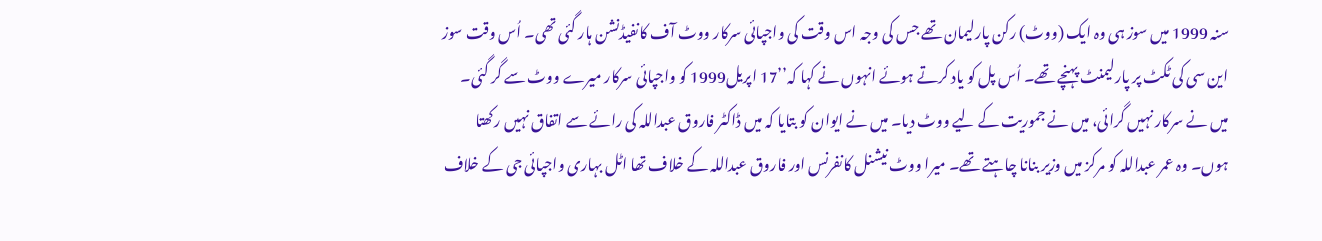سنہ 1999 میں سوز ہی وہ ایک (ووٹ) رکن پارلیمان تھے جس کی وجہ اس وقت کی واجپائی سرکار ووٹ آف کانفیڈنشن ہار گئی تھی۔ اُس وقت سوز این سی کی ٹکٹ پر پارلیمنٹ پہنچے تھے۔ اُس پل کو یاد کرتے ہوئے انہوں نے کہا کہ’’17 اپریل1999 کو واجپائی سرکار میرے ووٹ سے گر گئی۔ میں نے سرکار نہیں گرائی، میں نے جموریت کے لیے ووٹ دیا۔ میں نے ایوان کو بتایا کہ میں ڈاکٹر فاروق عبداللہ کی رائے سے اتفاق نہیں رکھتا ہوں۔ وہ عمر عبداللہ کو مرکز میں وزیر بنانا چاہتے تھے۔ میرا ووٹ نیشنل کانفرنس اور فاروق عبداللہ کے خلاف تھا اٹل بہاری واجپائی جی کے خلاف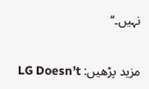نہیں۔‘‘

مزید پڑھیں: LG Doesn’t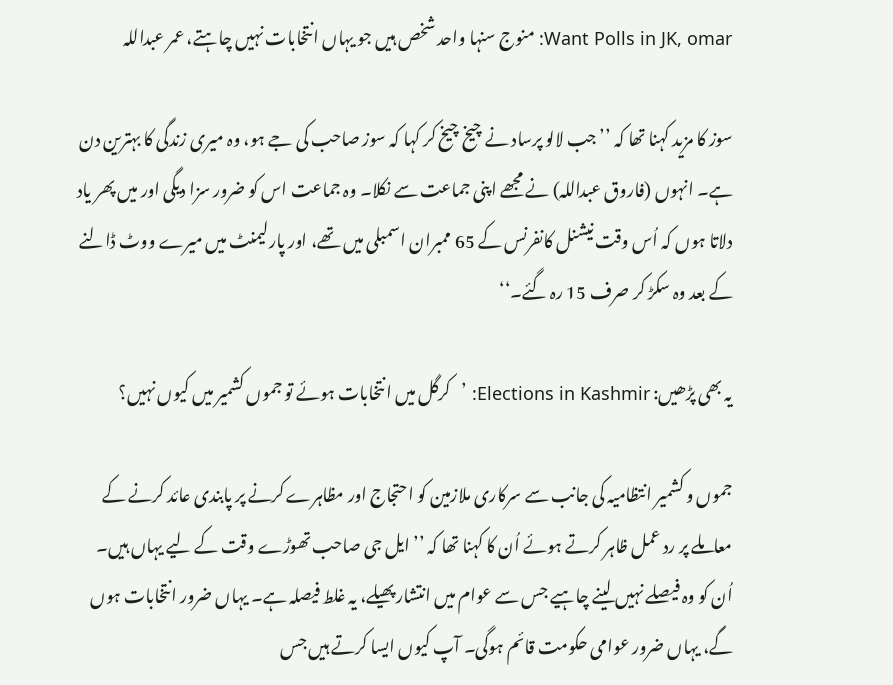Want Polls in JK, omar: منوج سنہا واحد شخص ہیں جو یہاں انتخابات نہیں چاہتے، عمر عبداللہ

سوز کا مزید کہنا تھا کہ ’’جب لالو پرساد نے چیخ چیخ کر کہا کہ سوز صاحب کی جے ہو، وہ میری زندگی کا بہترین دن ہے۔ انہوں (فاروق عبداللہ) نے مجھے اپنی جماعت سے نکلا۔ وہ جماعت اس کو ضرور سزا دیگی اور میں پھر یاد دلاتا ہوں کہ اُس وقت نیشنل کانفرنس کے 65 ممبران اسمبلی میں تھے، اور پارلیمنٹ میں میرے ووٹ ڈالنے کے بعد وہ سکڑ کر صرف 15 رہ گئے۔‘‘

یہ بھی پڑھیں: Elections in Kashmir: ’کرگل میں انتخابات ہوئے تو جموں کشمیر میں کیوں نہیں؟

جموں و کشمیر انتظامیہ کی جانب سے سرکاری ملازمین کو احتجاج اور مظاہرے کرنے پر پابندی عائد کرنے کے معاملے پر رد عمل ظاہر کرتے ہوئے اُن کا کہنا تھا کہ ’’ایل جی صاحب تھوڑے وقت کے لیے یہاں ہیں۔ اُن کو وہ فیصلے نہیں لینے چاہیے جس سے عوام میں انتشار پھیلے، یہ غلط فیصلہ ہے۔ یہاں ضرور انتخابات ہوں گے، یہاں ضرور عوامی حکومت قائم ہوگی۔ آپ کیوں ایسا کرتے ہیں جس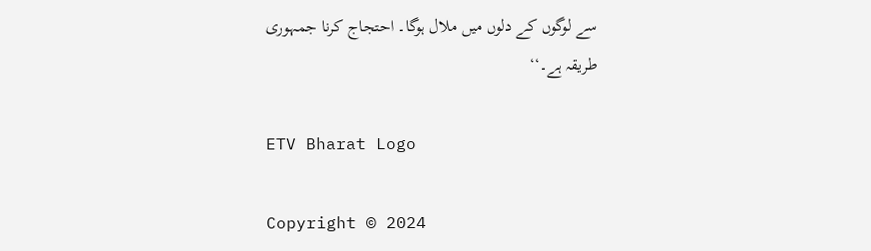سے لوگوں کے دلوں میں ملال ہوگا۔ احتجاج کرنا جمہوری طریقہ ہے۔‘‘

ETV Bharat Logo

Copyright © 2024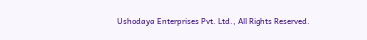Ushodaya Enterprises Pvt. Ltd., All Rights Reserved.